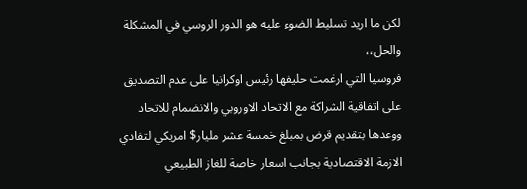لكن ما اريد تسليط الضوء عليه هو الدور الروسي في المشكلة والحل،،
فروسيا التي ارغمت حليفها رئيس اوكرانيا على عدم التصديق على اتفاقية الشراكة مع الاتحاد الاوروبي والانضمام للاتحاد ووعدها بتقديم قرض بمبلغ خمسة عشر مليار$ امريكي لتفادي الازمة الاقتصادية بجانب اسعار خاصة للغاز الطبيعي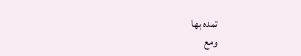تمده بها
ومع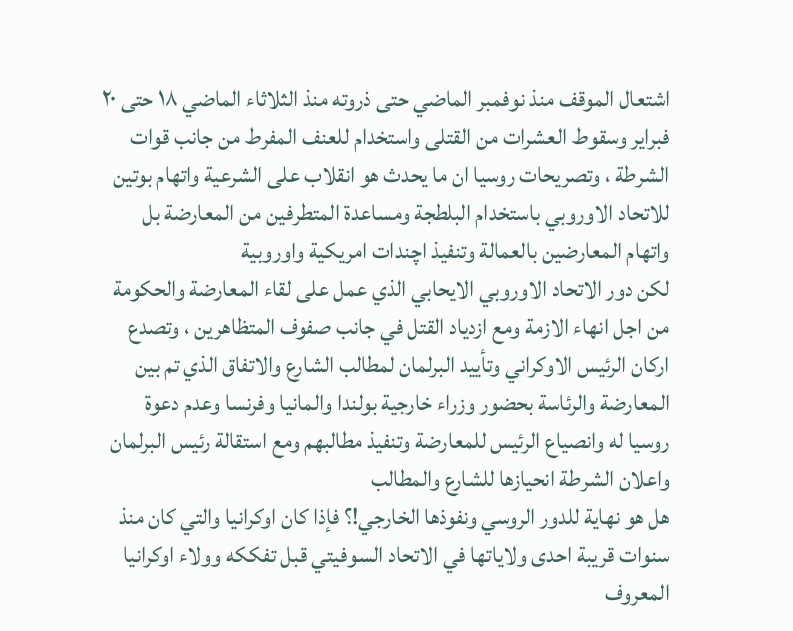اشتعال الموقف منذ نوفمبر الماضي حتى ذروته منذ الثلاثاء الماضي ١٨ حتى ٢٠ فبراير وسقوط العشرات من القتلى واستخدام للعنف المفرط من جانب قوات الشرطة ، وتصريحات روسيا ان ما يحدث هو انقلاب على الشرعية واتهام بوتين للاتحاد الاوروبي باستخدام البلطجة ومساعدة المتطرفين من المعارضة بل واتهام المعارضين بالعمالة وتنفيذ اچندات امريكية واوروبية
لكن دور الاتحاد الاوروبي الايحابي الذي عمل على لقاء المعارضة والحكومة من اجل انهاء الازمة ومع ازدياد القتل في جانب صفوف المتظاهرين ، وتصدع اركان الرئيس الاوكراني وتأييد البرلمان لمطالب الشارع والاتفاق الذي تم بين المعارضة والرئاسة بحضور وزراء خارجية بولندا والمانيا وفرنسا وعدم دعوة روسيا له وانصياع الرئيس للمعارضة وتنفيذ مطالبهم ومع استقالة رئيس البرلمان واعلان الشرطة انحيازها للشارع والمطالب
هل هو نهاية للدور الروسي ونفوذها الخارجي!؟ فإذا كان اوكرانيا والتي كان منذ سنوات قريبة احدى ولاياتها في الاتحاد السوفيتي قبل تفككه وولاء اوكرانيا المعروف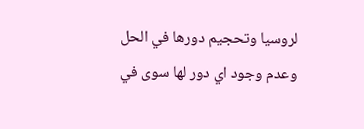لروسيا وتحجيم دورها في الحل وعدم وجود اي دور لها سوى في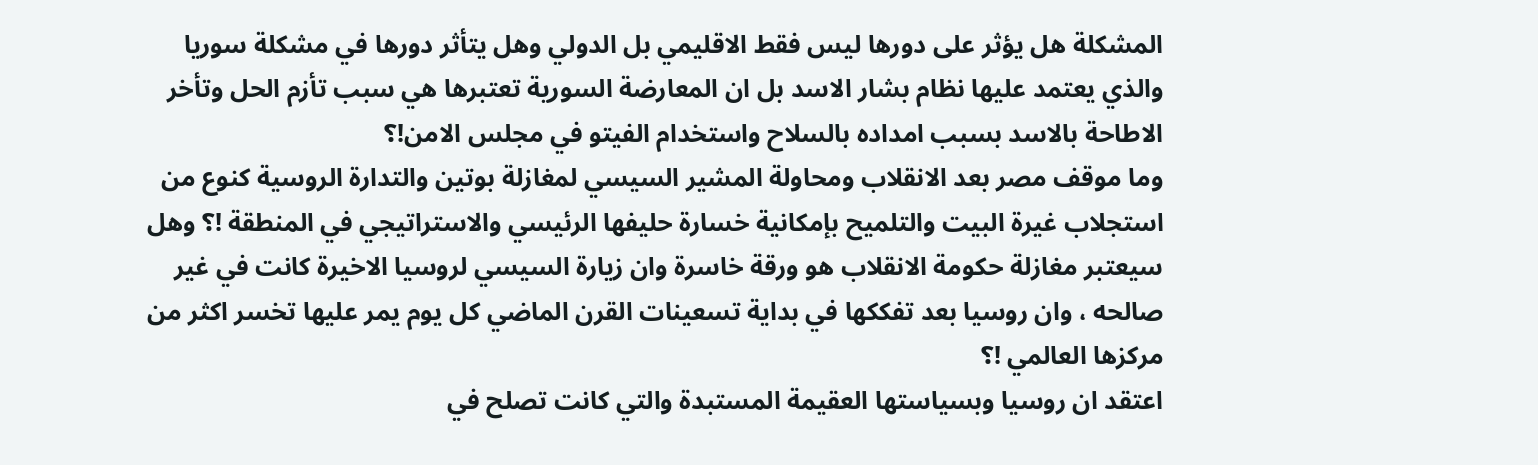المشكلة هل يؤثر على دورها ليس فقط الاقليمي بل الدولي وهل يتأثر دورها في مشكلة سوريا والذي يعتمد عليها نظام بشار الاسد بل ان المعارضة السورية تعتبرها هي سبب تأزم الحل وتأخر الاطاحة بالاسد بسبب امداده بالسلاح واستخدام الفيتو في مجلس الامن!؟
وما موقف مصر بعد الانقلاب ومحاولة المشير السيسي لمغازلة بوتين والتدارة الروسية كنوع من استجلاب غيرة البيت والتلميح بإمكانية خسارة حليفها الرئيسي والاستراتيجي في المنطقة !؟ وهل سيعتبر مغازلة حكومة الانقلاب هو ورقة خاسرة وان زيارة السيسي لروسيا الاخيرة كانت في غير صالحه ، وان روسيا بعد تفككها في بداية تسعينات القرن الماضي كل يوم يمر عليها تخسر اكثر من مركزها العالمي !؟
اعتقد ان روسيا وبسياستها العقيمة المستبدة والتي كانت تصلح في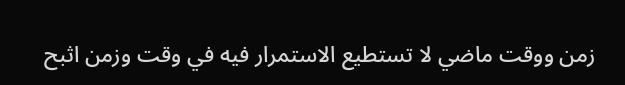زمن ووقت ماضي لا تستطيع الاستمرار فيه في وقت وزمن اثبح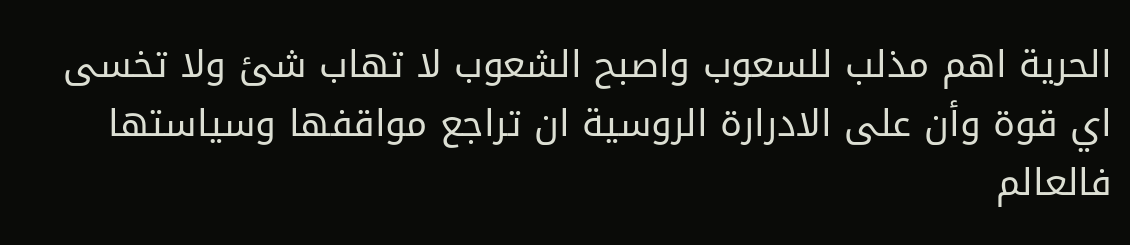الحرية اهم مذلب للسعوب واصبح الشعوب لا تهاب شئ ولا تخسى اي قوة وأن على الادرارة الروسية ان تراجع مواقفها وسياستها فالعالم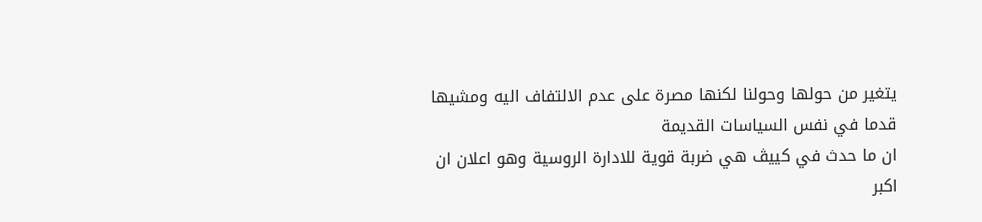يتغير من حولها وحولنا لكنها مصرة على عدم الالتفاف اليه ومشيها قدما في نفس السياسات القديمة
ان ما حدث في كييڤ هي ضربة قوية للادارة الروسية وهو اعلان ان اكبر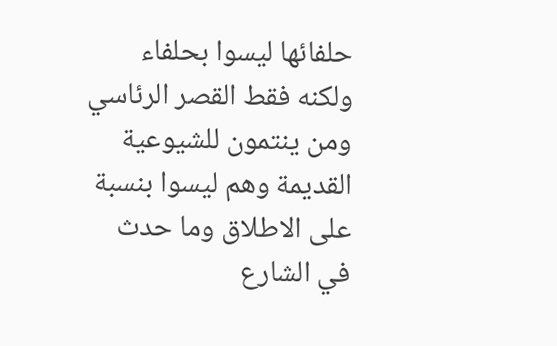حلفائها ليسوا بحلفاء ولكنه فقط القصر الرئاسي ومن ينتمون للشيوعية القديمة وهم ليسوا بنسبة على الاطلاق وما حدث في الشارع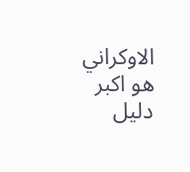الاوكراني هو اكبر دليل